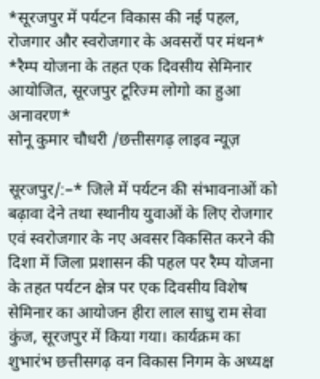*सूरजपुर में पर्यटन विकास की नई पहल, रोजगार और स्वरोजगार के अवसरों पर मंथन*
*रैम्प योजना के तहत एक दिवसीय सेमिनार आयोजित, सूरजपुर टूरिज्म लोगो का हुआ अनावरण*
सोनू कुमार चौधरी /छत्तीसगढ़ लाइव न्यूज़

सूरजपुर/:–* जिले में पर्यटन की संभावनाओं को बढ़ावा देने तथा स्थानीय युवाओं के लिए रोजगार एवं स्वरोजगार के नए अवसर विकसित करने की दिशा में जिला प्रशासन की पहल पर रैम्प योजना के तहत पर्यटन क्षेत्र पर एक दिवसीय विशेष सेमिनार का आयोजन हीरा लाल साधु राम सेवा कुंज, सूरजपुर में किया गया। कार्यक्रम का शुभारंभ छत्तीसगढ़ वन विकास निगम के अध्यक्ष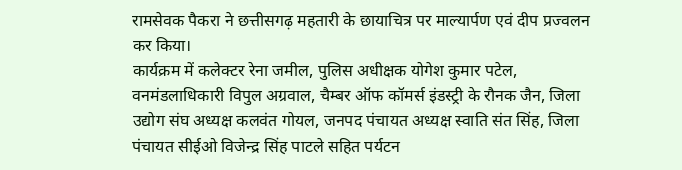रामसेवक पैकरा ने छत्तीसगढ़ महतारी के छायाचित्र पर माल्यार्पण एवं दीप प्रज्वलन कर किया।
कार्यक्रम में कलेक्टर रेना जमील, पुलिस अधीक्षक योगेश कुमार पटेल, वनमंडलाधिकारी विपुल अग्रवाल, चैम्बर ऑफ कॉमर्स इंडस्ट्री के रौनक जैन, जिला उद्योग संघ अध्यक्ष कलवंत गोयल, जनपद पंचायत अध्यक्ष स्वाति संत सिंह, जिला पंचायत सीईओ विजेन्द्र सिंह पाटले सहित पर्यटन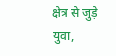क्षेत्र से जुड़े युवा,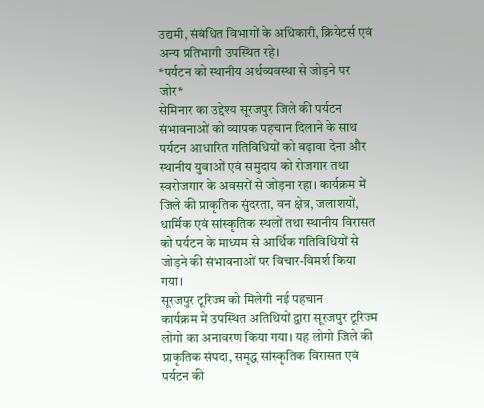उद्यमी, संबंधित विभागों के अधिकारी, क्रियेटर्स एवं अन्य प्रतिभागी उपस्थित रहे।
*पर्यटन को स्थानीय अर्थव्यवस्था से जोड़ने पर जोर*
सेमिनार का उद्देश्य सूरजपुर जिले की पर्यटन संभावनाओं को व्यापक पहचान दिलाने के साथ पर्यटन आधारित गतिविधियों को बढ़ावा देना और स्थानीय युवाओं एवं समुदाय को रोजगार तथा स्वरोजगार के अवसरों से जोड़ना रहा। कार्यक्रम में जिले की प्राकृतिक सुंदरता, वन क्षेत्र, जलाशयों, धार्मिक एवं सांस्कृतिक स्थलों तथा स्थानीय विरासत को पर्यटन के माध्यम से आर्थिक गतिविधियों से जोड़ने की संभावनाओं पर विचार-विमर्श किया गया।
सूरजपुर टूरिज्म को मिलेगी नई पहचान
कार्यक्रम में उपस्थित अतिथियों द्वारा सूरजपुर टूरिज्म लोगो का अनावरण किया गया। यह लोगो जिले की प्राकृतिक संपदा, समृद्ध सांस्कृतिक विरासत एवं पर्यटन की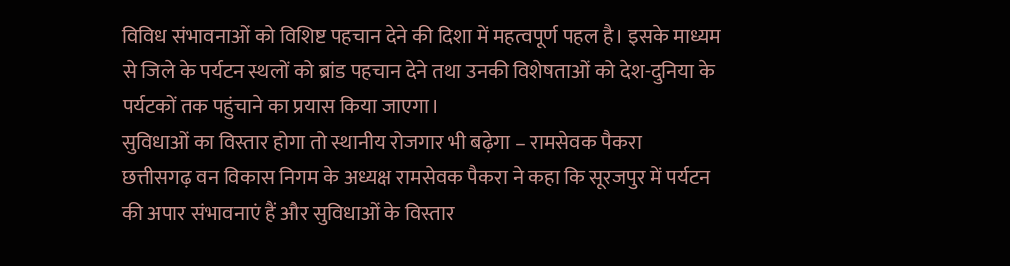विविध संभावनाओं को विशिष्ट पहचान देने की दिशा में महत्वपूर्ण पहल है। इसके माध्यम से जिले के पर्यटन स्थलों को ब्रांड पहचान देने तथा उनकी विशेषताओं को देश-दुनिया के पर्यटकों तक पहुंचाने का प्रयास किया जाएगा।
सुविधाओं का विस्तार होगा तो स्थानीय रोजगार भी बढ़ेगा – रामसेवक पैकरा
छत्तीसगढ़ वन विकास निगम के अध्यक्ष रामसेवक पैकरा ने कहा कि सूरजपुर में पर्यटन की अपार संभावनाएं हैं और सुविधाओं के विस्तार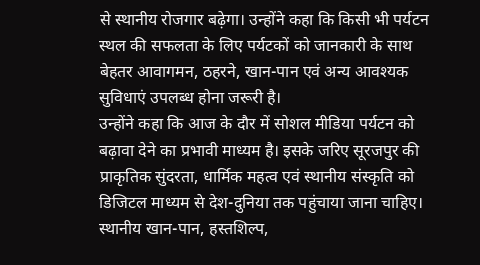से स्थानीय रोजगार बढ़ेगा। उन्होंने कहा कि किसी भी पर्यटन स्थल की सफलता के लिए पर्यटकों को जानकारी के साथ बेहतर आवागमन, ठहरने, खान-पान एवं अन्य आवश्यक सुविधाएं उपलब्ध होना जरूरी है।
उन्होंने कहा कि आज के दौर में सोशल मीडिया पर्यटन को बढ़ावा देने का प्रभावी माध्यम है। इसके जरिए सूरजपुर की प्राकृतिक सुंदरता, धार्मिक महत्व एवं स्थानीय संस्कृति को डिजिटल माध्यम से देश-दुनिया तक पहुंचाया जाना चाहिए। स्थानीय खान-पान, हस्तशिल्प,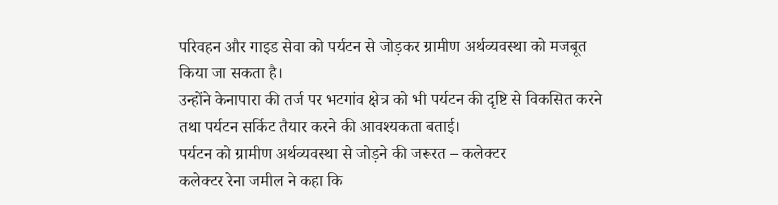परिवहन और गाइड सेवा को पर्यटन से जोड़कर ग्रामीण अर्थव्यवस्था को मजबूत किया जा सकता है।
उन्होंने केनापारा की तर्ज पर भटगांव क्षेत्र को भी पर्यटन की दृष्टि से विकसित करने तथा पर्यटन सर्किट तैयार करने की आवश्यकता बताई।
पर्यटन को ग्रामीण अर्थव्यवस्था से जोड़ने की जरूरत – कलेक्टर
कलेक्टर रेना जमील ने कहा कि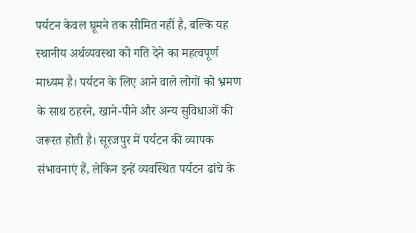पर्यटन केवल घूमने तक सीमित नहीं है, बल्कि यह स्थानीय अर्थव्यवस्था को गति देने का महत्वपूर्ण माध्यम है। पर्यटन के लिए आने वाले लोगों को भ्रमण के साथ ठहरने, खाने-पीने और अन्य सुविधाओं की जरूरत होती है। सूरजपुर में पर्यटन की व्यापक संभावनाएं हैं, लेकिन इन्हें व्यवस्थित पर्यटन ढांचे के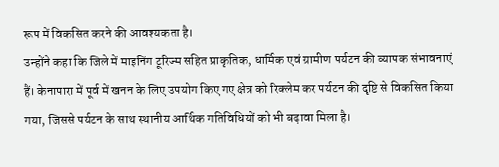रूप में विकसित करने की आवश्यकता है।
उन्होंने कहा कि जिले में माइनिंग टूरिज्म सहित प्राकृतिक, धार्मिक एवं ग्रामीण पर्यटन की व्यापक संभावनाएं हैं। केनापारा में पूर्व में खनन के लिए उपयोग किए गए क्षेत्र को रिक्लेम कर पर्यटन की दृष्टि से विकसित किया गया, जिससे पर्यटन के साथ स्थानीय आर्थिक गतिविधियों को भी बढ़ावा मिला है।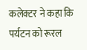कलेक्टर ने कहा कि पर्यटन को रूरल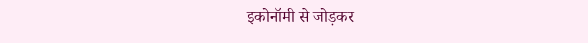इकोनॉमी से जोड़कर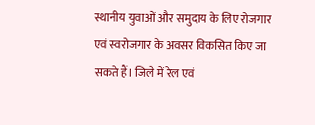स्थानीय युवाओं और समुदाय के लिए रोजगार एवं स्वरोजगार के अवसर विकसित किए जा सकते हैं। जिले में रेल एवं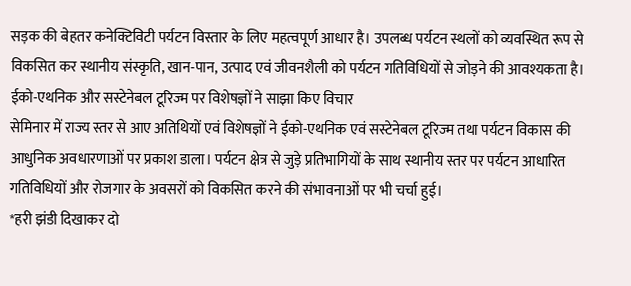सड़क की बेहतर कनेक्टिविटी पर्यटन विस्तार के लिए महत्वपूर्ण आधार है। उपलब्ध पर्यटन स्थलों को व्यवस्थित रूप से विकसित कर स्थानीय संस्कृति, खान-पान, उत्पाद एवं जीवनशैली को पर्यटन गतिविधियों से जोड़ने की आवश्यकता है।
ईको-एथनिक और सस्टेनेबल टूरिज्म पर विशेषज्ञों ने साझा किए विचार
सेमिनार में राज्य स्तर से आए अतिथियों एवं विशेषज्ञों ने ईको-एथनिक एवं सस्टेनेबल टूरिज्म तथा पर्यटन विकास की आधुनिक अवधारणाओं पर प्रकाश डाला। पर्यटन क्षेत्र से जुड़े प्रतिभागियों के साथ स्थानीय स्तर पर पर्यटन आधारित गतिविधियों और रोजगार के अवसरों को विकसित करने की संभावनाओं पर भी चर्चा हुई।
*हरी झंडी दिखाकर दो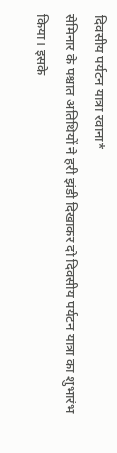दिवसीय पर्यटन यात्रा रवाना*
सेमिनार के पश्चात अतिथियों ने हरी झंडी दिखाकर दो दिवसीय पर्यटन यात्रा का शुभारंभ किया। इसके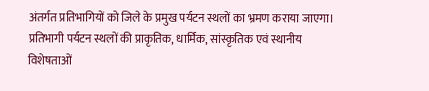अंतर्गत प्रतिभागियों को जिले के प्रमुख पर्यटन स्थलों का भ्रमण कराया जाएगा। प्रतिभागी पर्यटन स्थलों की प्राकृतिक, धार्मिक, सांस्कृतिक एवं स्थानीय विशेषताओं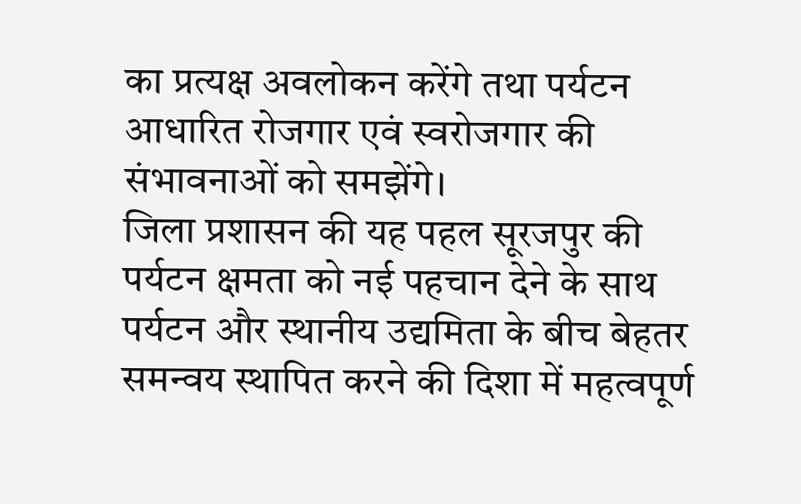का प्रत्यक्ष अवलोकन करेंगे तथा पर्यटन आधारित रोजगार एवं स्वरोजगार की संभावनाओं को समझेंगे।
जिला प्रशासन की यह पहल सूरजपुर की पर्यटन क्षमता को नई पहचान देने के साथ पर्यटन और स्थानीय उद्यमिता के बीच बेहतर समन्वय स्थापित करने की दिशा में महत्वपूर्ण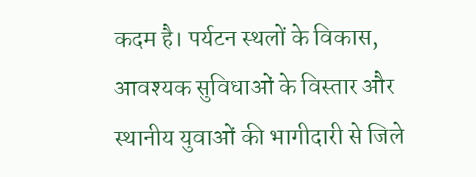कदम है। पर्यटन स्थलों के विकास, आवश्यक सुविधाओं के विस्तार और स्थानीय युवाओं की भागीदारी से जिले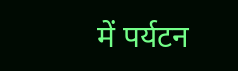में पर्यटन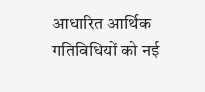आधारित आर्थिक गतिविधियों को नई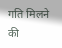गति मिलने की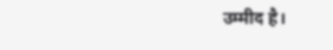उम्मीद है।